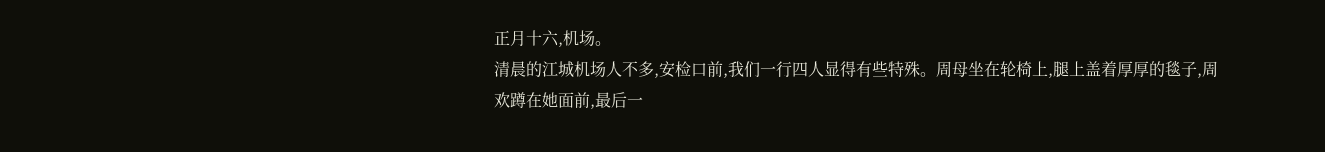正月十六,机场。
清晨的江城机场人不多,安检口前,我们一行四人显得有些特殊。周母坐在轮椅上,腿上盖着厚厚的毯子,周欢蹲在她面前,最后一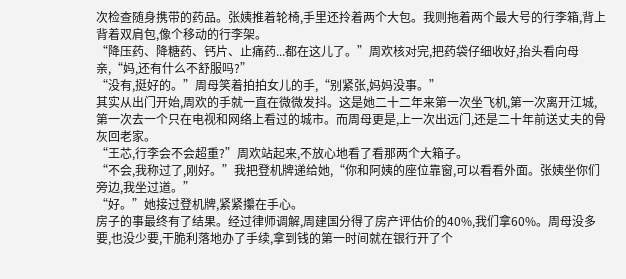次检查随身携带的药品。张姨推着轮椅,手里还拎着两个大包。我则拖着两个最大号的行李箱,背上背着双肩包,像个移动的行李架。
“降压药、降糖药、钙片、止痛药...都在这儿了。”周欢核对完,把药袋仔细收好,抬头看向母亲,“妈,还有什么不舒服吗?”
“没有,挺好的。”周母笑着拍拍女儿的手,“别紧张,妈妈没事。”
其实从出门开始,周欢的手就一直在微微发抖。这是她二十二年来第一次坐飞机,第一次离开江城,第一次去一个只在电视和网络上看过的城市。而周母更是,上一次出远门,还是二十年前送丈夫的骨灰回老家。
“王芯,行李会不会超重?”周欢站起来,不放心地看了看那两个大箱子。
“不会,我称过了,刚好。”我把登机牌递给她,“你和阿姨的座位靠窗,可以看看外面。张姨坐你们旁边,我坐过道。”
“好。”她接过登机牌,紧紧攥在手心。
房子的事最终有了结果。经过律师调解,周建国分得了房产评估价的40%,我们拿60%。周母没多要,也没少要,干脆利落地办了手续,拿到钱的第一时间就在银行开了个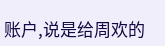账户,说是给周欢的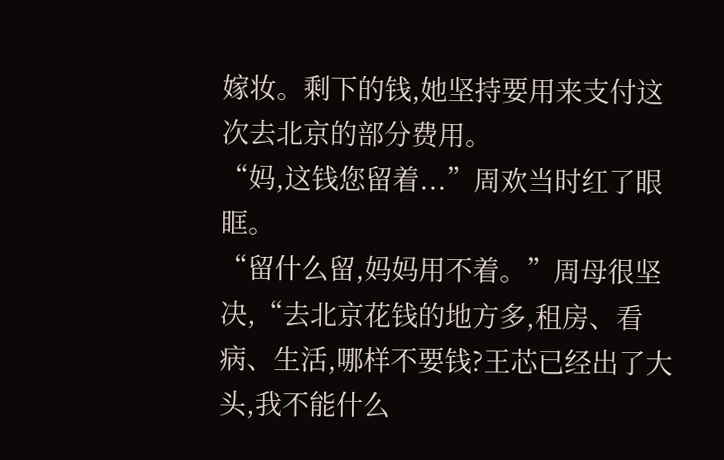嫁妆。剩下的钱,她坚持要用来支付这次去北京的部分费用。
“妈,这钱您留着...”周欢当时红了眼眶。
“留什么留,妈妈用不着。”周母很坚决,“去北京花钱的地方多,租房、看病、生活,哪样不要钱?王芯已经出了大头,我不能什么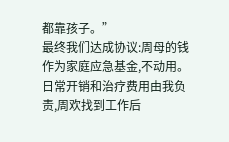都靠孩子。”
最终我们达成协议:周母的钱作为家庭应急基金,不动用。日常开销和治疗费用由我负责,周欢找到工作后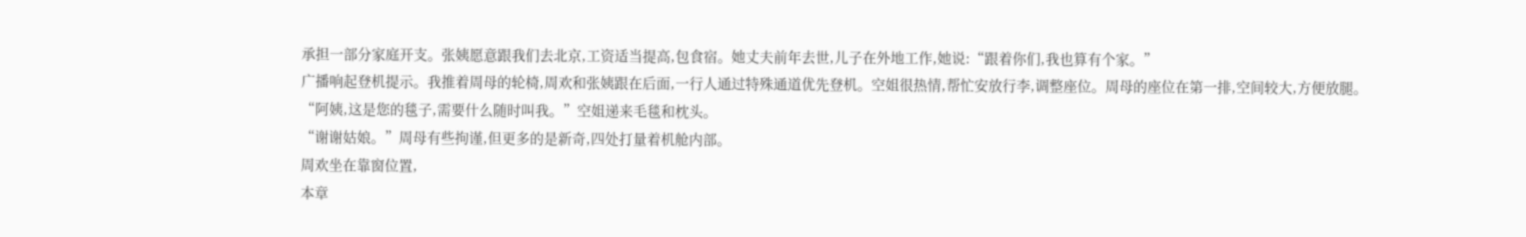承担一部分家庭开支。张姨愿意跟我们去北京,工资适当提高,包食宿。她丈夫前年去世,儿子在外地工作,她说:“跟着你们,我也算有个家。”
广播响起登机提示。我推着周母的轮椅,周欢和张姨跟在后面,一行人通过特殊通道优先登机。空姐很热情,帮忙安放行李,调整座位。周母的座位在第一排,空间较大,方便放腿。
“阿姨,这是您的毯子,需要什么随时叫我。”空姐递来毛毯和枕头。
“谢谢姑娘。”周母有些拘谨,但更多的是新奇,四处打量着机舱内部。
周欢坐在靠窗位置,
本章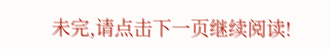未完,请点击下一页继续阅读!